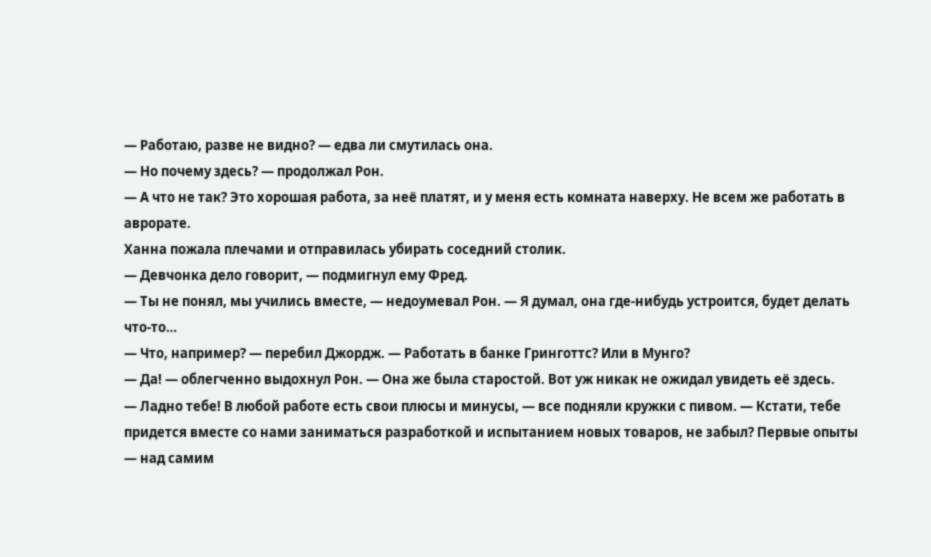— Работаю, разве не видно? — едва ли смутилась она.
— Но почему здесь? — продолжал Рон.
— А что не так? Это хорошая работа, за неё платят, и у меня есть комната наверху. Не всем же работать в аврорате.
Ханна пожала плечами и отправилась убирать соседний столик.
— Девчонка дело говорит, — подмигнул ему Фред.
— Ты не понял, мы учились вместе, — недоумевал Рон. — Я думал, она где-нибудь устроится, будет делать что-то…
— Что, например? — перебил Джордж. — Работать в банке Гринготтс? Или в Мунго?
— Да! — облегченно выдохнул Рон. — Она же была старостой. Вот уж никак не ожидал увидеть её здесь.
— Ладно тебе! В любой работе есть свои плюсы и минусы, — все подняли кружки с пивом. — Кстати, тебе придется вместе со нами заниматься разработкой и испытанием новых товаров, не забыл? Первые опыты — над самим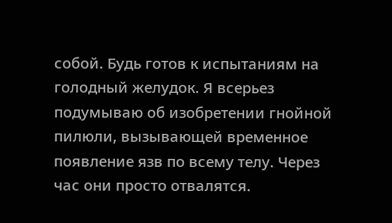собой. Будь готов к испытаниям на голодный желудок. Я всерьез подумываю об изобретении гнойной пилюли, вызывающей временное появление язв по всему телу. Через час они просто отвалятся.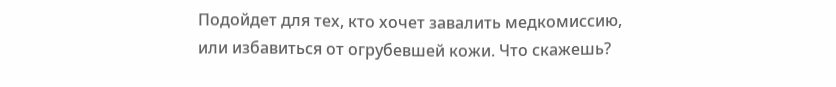Подойдет для тех, кто хочет завалить медкомиссию, или избавиться от огрубевшей кожи. Что скажешь?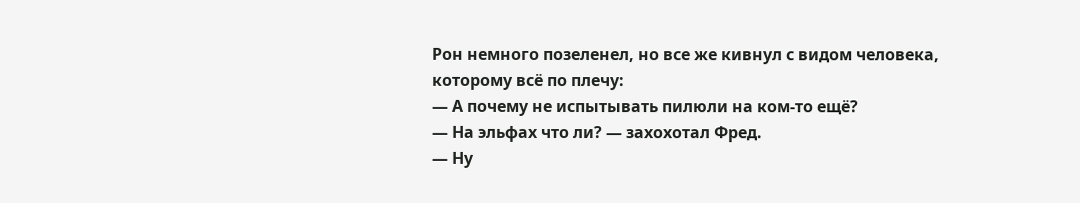Рон немного позеленел, но все же кивнул с видом человека, которому всё по плечу:
— А почему не испытывать пилюли на ком-то ещё?
— На эльфах что ли? — захохотал Фред.
— Ну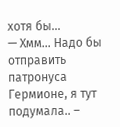хотя бы…
— Хмм… Надо бы отправить патронуса Гермионе, я тут подумала.. –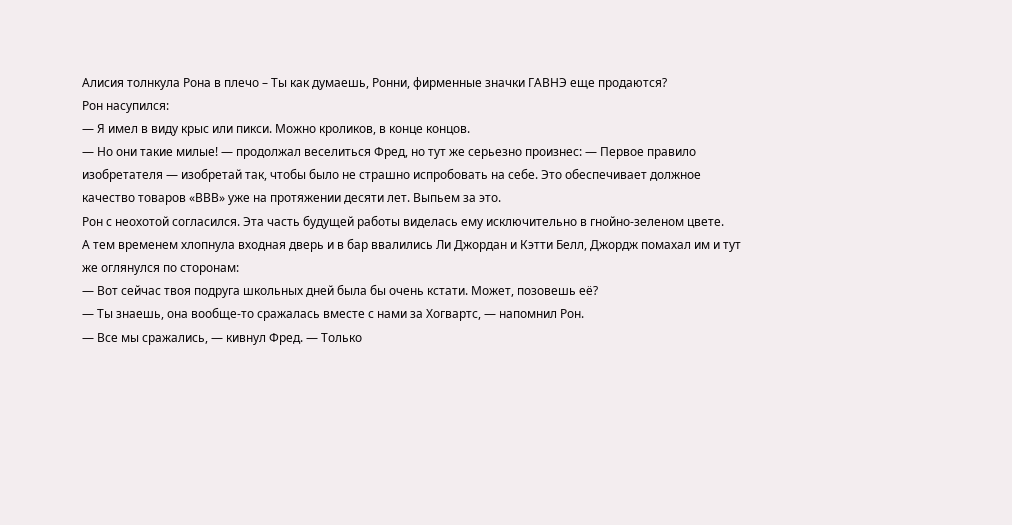Алисия толнкула Рона в плечо – Ты как думаешь, Ронни, фирменные значки ГАВНЭ еще продаются?
Рон насупился:
— Я имел в виду крыс или пикси. Можно кроликов, в конце концов.
— Но они такие милые! — продолжал веселиться Фред, но тут же серьезно произнес: — Первое правило изобретателя — изобретай так, чтобы было не страшно испробовать на себе. Это обеспечивает должное качество товаров «ВВВ» уже на протяжении десяти лет. Выпьем за это.
Рон с неохотой согласился. Эта часть будущей работы виделась ему исключительно в гнойно-зеленом цвете.
А тем временем хлопнула входная дверь и в бар ввалились Ли Джордан и Кэтти Белл, Джордж помахал им и тут же оглянулся по сторонам:
— Вот сейчас твоя подруга школьных дней была бы очень кстати. Может, позовешь её?
— Ты знаешь, она вообще-то сражалась вместе с нами за Хогвартс, — напомнил Рон.
— Все мы сражались, — кивнул Фред. — Только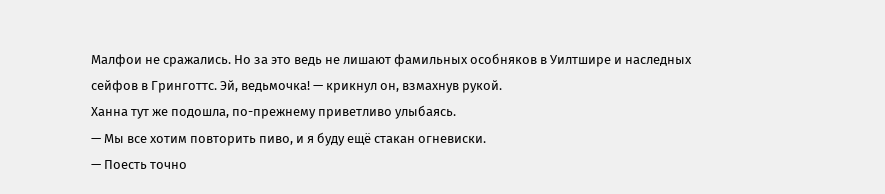Малфои не сражались. Но за это ведь не лишают фамильных особняков в Уилтшире и наследных сейфов в Гринготтс. Эй, ведьмочка! — крикнул он, взмахнув рукой.
Ханна тут же подошла, по-прежнему приветливо улыбаясь.
— Мы все хотим повторить пиво, и я буду ещё стакан огневиски.
— Поесть точно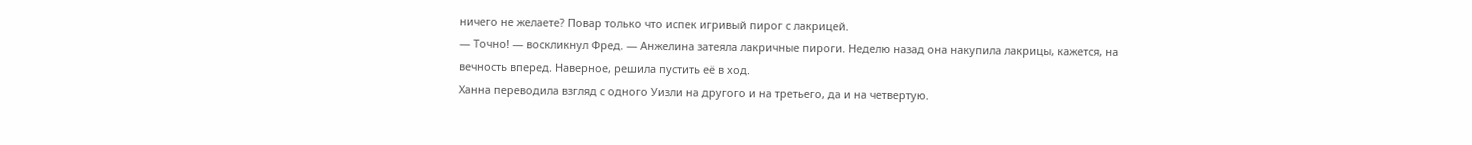ничего не желаете? Повар только что испек игривый пирог с лакрицей.
— Точно! — воскликнул Фред. — Анжелина затеяла лакричные пироги. Неделю назад она накупила лакрицы, кажется, на вечность вперед. Наверное, решила пустить её в ход.
Ханна переводила взгляд с одного Уизли на другого и на третьего, да и на четвертую.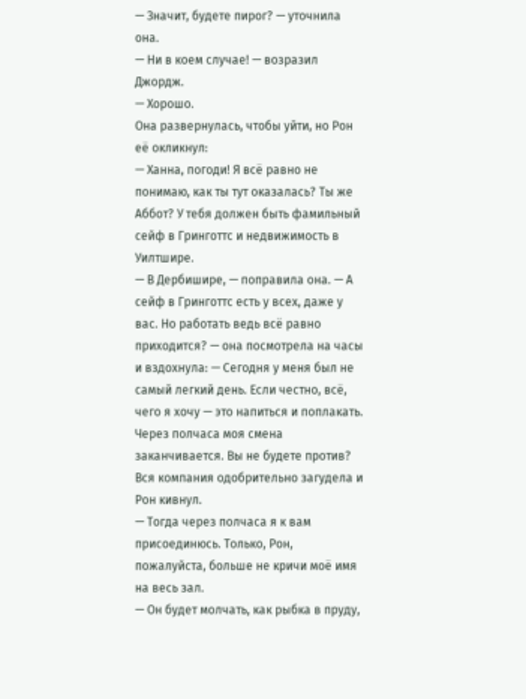— Значит, будете пирог? — уточнила она.
— Ни в коем случае! — возразил Джордж.
— Хорошо.
Она развернулась, чтобы уйти, но Рон её окликнул:
— Ханна, погоди! Я всё равно не понимаю, как ты тут оказалась? Ты же Аббот? У тебя должен быть фамильный сейф в Гринготтс и недвижимость в Уилтшире.
— В Дербишире, — поправила она. — А сейф в Гринготтс есть у всех, даже у вас. Но работать ведь всё равно приходится? — она посмотрела на часы и вздохнула: — Сегодня у меня был не самый легкий день. Если честно, всё, чего я хочу — это напиться и поплакать. Через полчаса моя смена заканчивается. Вы не будете против?
Вся компания одобрительно загудела и Рон кивнул.
— Тогда через полчаса я к вам присоединюсь. Только, Рон, пожалуйста, больше не кричи моё имя на весь зал.
— Он будет молчать, как рыбка в пруду,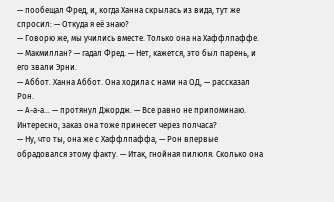— пообещал Фред, и, когда Ханна скрылась из вида, тут же спросил: — Откуда я её знаю?
— Говорю же, мы учились вместе. Только она на Хаффлпаффе.
— Макмиллан? — гадал Фред. — Нет, кажется, это был парень, и его звали Эрни.
— Аббот. Ханна Аббот. Она ходила с нами на ОД, — рассказал Рон.
— А-а-а… — протянул Джордж. — Все равно не припоминаю. Интересно, заказ она тоже принесет через полчаса?
— Ну, что ты, она же с Хаффлпаффа, — Рон впервые обрадовался этому факту. — Итак, гнойная пилюля. Сколько она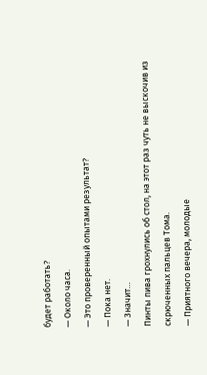будет работать?
— Около часа.
— Это проверенный опытами результат?
— Пока нет.
— Значит…
Пинты пива грохнулись об стол, на этот раз чуть не выскочив из скрюченных пальцев Тома.
— Приятного вечера, молодые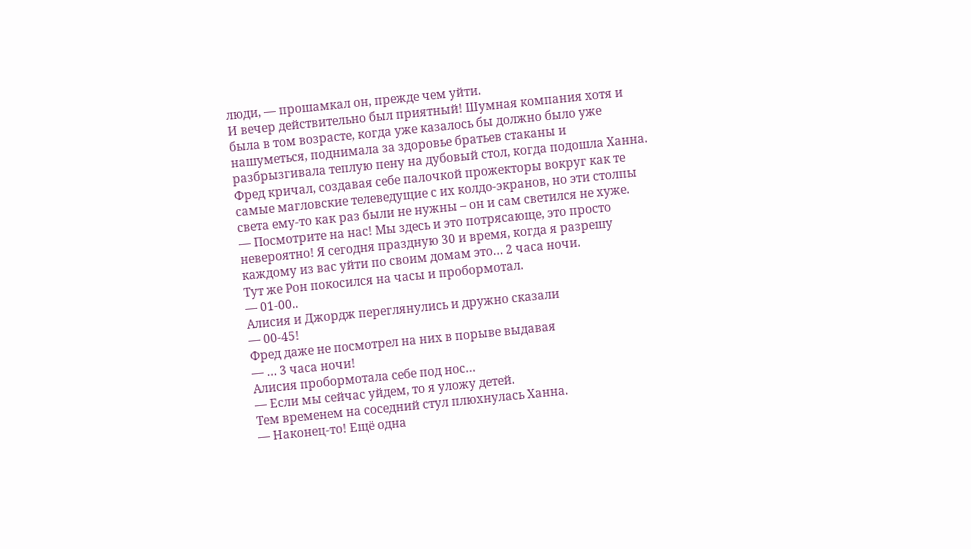люди, — прошамкал он, прежде чем уйти.
И вечер действительно был приятный! Шумная компания хотя и была в том возрасте, когда уже казалось бы должно было уже нашуметься, поднимала за здоровье братьев стаканы и разбрызгивала теплую пену на дубовый стол, когда подошла Ханна.
Фред кричал, создавая себе палочкой прожекторы вокруг как те самые магловские телеведущие с их колдо-экранов, но эти столпы света ему-то как раз были не нужны – он и сам светился не хуже.
— Посмотрите на нас! Мы здесь и это потрясающе, это просто невероятно! Я сегодня праздную 30 и время, когда я разрешу каждому из вас уйти по своим домам это… 2 часа ночи.
Тут же Рон покосился на часы и пробормотал.
— 01-00..
Алисия и Джордж переглянулись и дружно сказали
— 00-45!
Фред даже не посмотрел на них в порыве выдавая
— … 3 часа ночи!
Алисия пробормотала себе под нос…
— Если мы сейчас уйдем, то я уложу детей.
Тем временем на соседний стул плюхнулась Ханна.
— Наконец-то! Ещё одна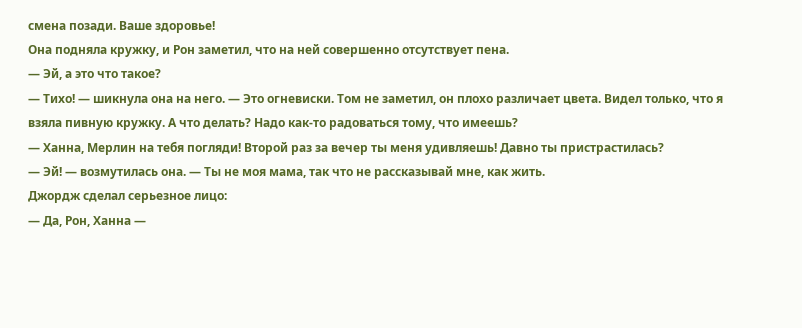смена позади. Ваше здоровье!
Она подняла кружку, и Рон заметил, что на ней совершенно отсутствует пена.
— Эй, а это что такое?
— Тихо! — шикнула она на него. — Это огневиски. Том не заметил, он плохо различает цвета. Видел только, что я взяла пивную кружку. А что делать? Надо как-то радоваться тому, что имеешь?
— Ханна, Мерлин на тебя погляди! Второй раз за вечер ты меня удивляешь! Давно ты пристрастилась?
— Эй! — возмутилась она. — Ты не моя мама, так что не рассказывай мне, как жить.
Джордж сделал серьезное лицо:
— Да, Рон, Ханна —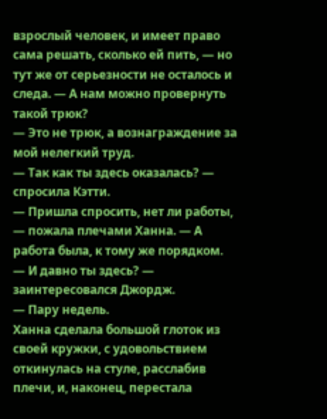взрослый человек, и имеет право сама решать, сколько ей пить, — но тут же от серьезности не осталось и следа. — А нам можно провернуть такой трюк?
— Это не трюк, а вознаграждение за мой нелегкий труд.
— Так как ты здесь оказалась? — спросила Кэтти.
— Пришла спросить, нет ли работы, — пожала плечами Ханна. — А работа была, к тому же порядком.
— И давно ты здесь? — заинтересовался Джордж.
— Пару недель.
Ханна сделала большой глоток из своей кружки, с удовольствием откинулась на стуле, расслабив плечи, и, наконец, перестала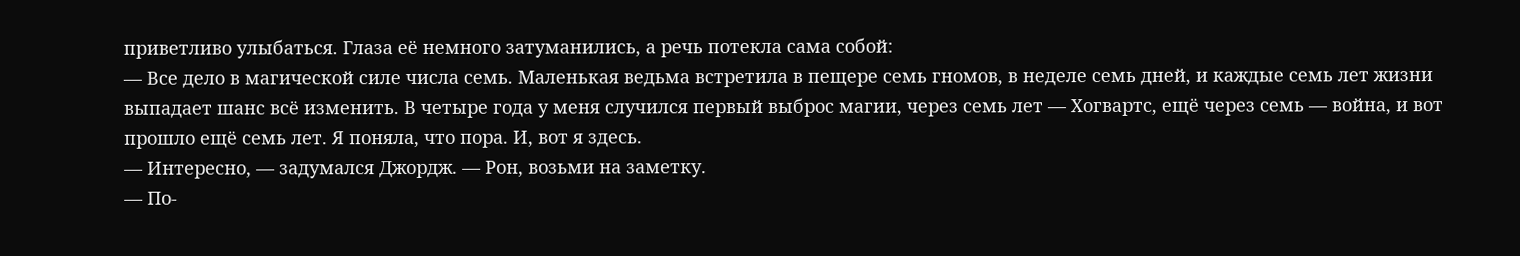приветливо улыбаться. Глаза её немного затуманились, а речь потекла сама собой:
— Все дело в магической силе числа семь. Маленькая ведьма встретила в пещере семь гномов, в неделе семь дней, и каждые семь лет жизни выпадает шанс всё изменить. В четыре года у меня случился первый выброс магии, через семь лет — Хогвартс, ещё через семь — война, и вот прошло ещё семь лет. Я поняла, что пора. И, вот я здесь.
— Интересно, — задумался Джордж. — Рон, возьми на заметку.
— По-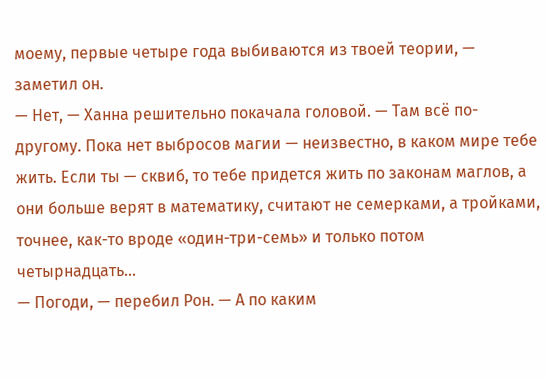моему, первые четыре года выбиваются из твоей теории, — заметил он.
— Нет, — Ханна решительно покачала головой. — Там всё по-другому. Пока нет выбросов магии — неизвестно, в каком мире тебе жить. Если ты — сквиб, то тебе придется жить по законам маглов, а они больше верят в математику, считают не семерками, а тройками, точнее, как-то вроде «один-три-семь» и только потом четырнадцать…
— Погоди, — перебил Рон. — А по каким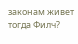законам живет тогда Филч?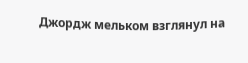Джордж мельком взглянул на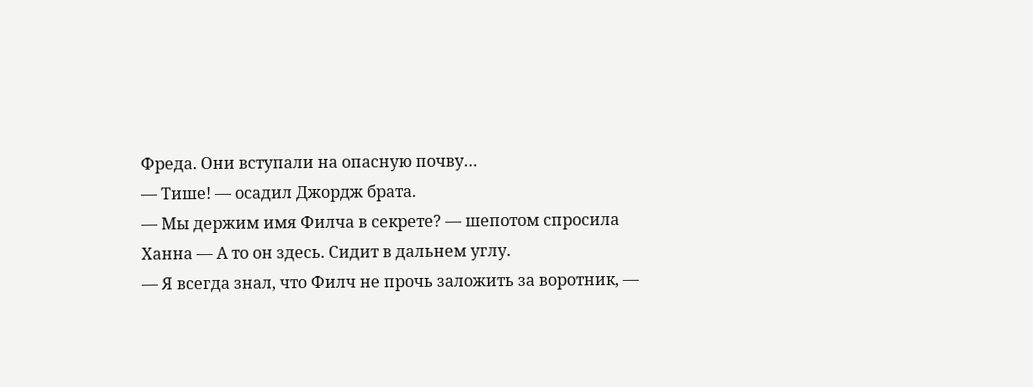Фреда. Они вступали на опасную почву…
— Тише! — осадил Джордж брата.
— Мы держим имя Филча в секрете? — шепотом спросила Ханна — А то он здесь. Сидит в дальнем углу.
— Я всегда знал, что Филч не прочь заложить за воротник, —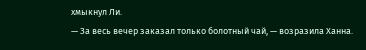хмыкнул Ли.
— За весь вечер заказал только болотный чай, — возразила Ханна.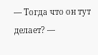— Тогда что он тут делает? —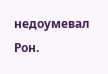недоумевал Рон.